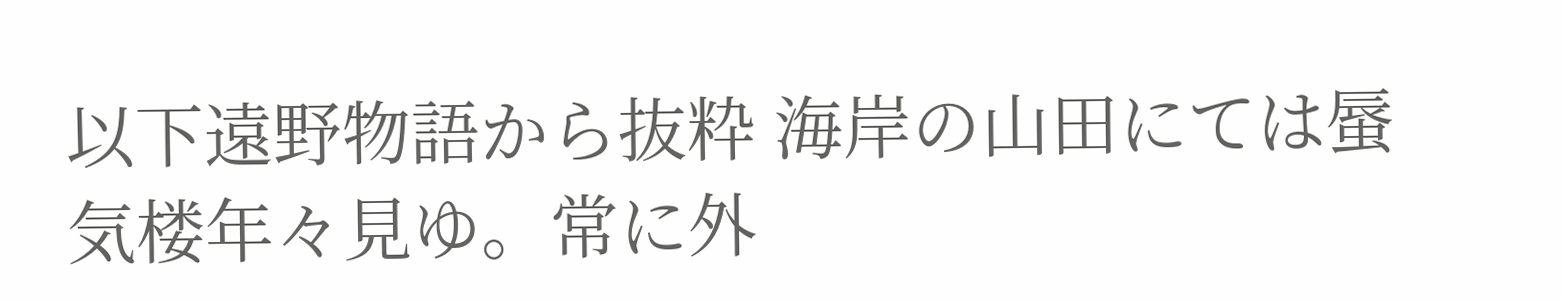以下遠野物語から抜粋 海岸の山田にては蜃気楼年々見ゆ。常に外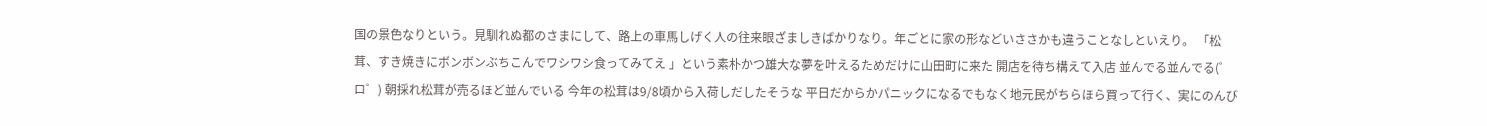国の景色なりという。見馴れぬ都のさまにして、路上の車馬しげく人の往来眼ざましきばかりなり。年ごとに家の形などいささかも違うことなしといえり。 「松茸、すき焼きにボンボンぶちこんでワシワシ食ってみてえ 」という素朴かつ雄大な夢を叶えるためだけに山田町に来た 開店を待ち構えて入店 並んでる並んでる(゜ロ゜) 朝採れ松茸が売るほど並んでいる 今年の松茸は9/8頃から入荷しだしたそうな 平日だからかパニックになるでもなく地元民がちらほら買って行く、実にのんび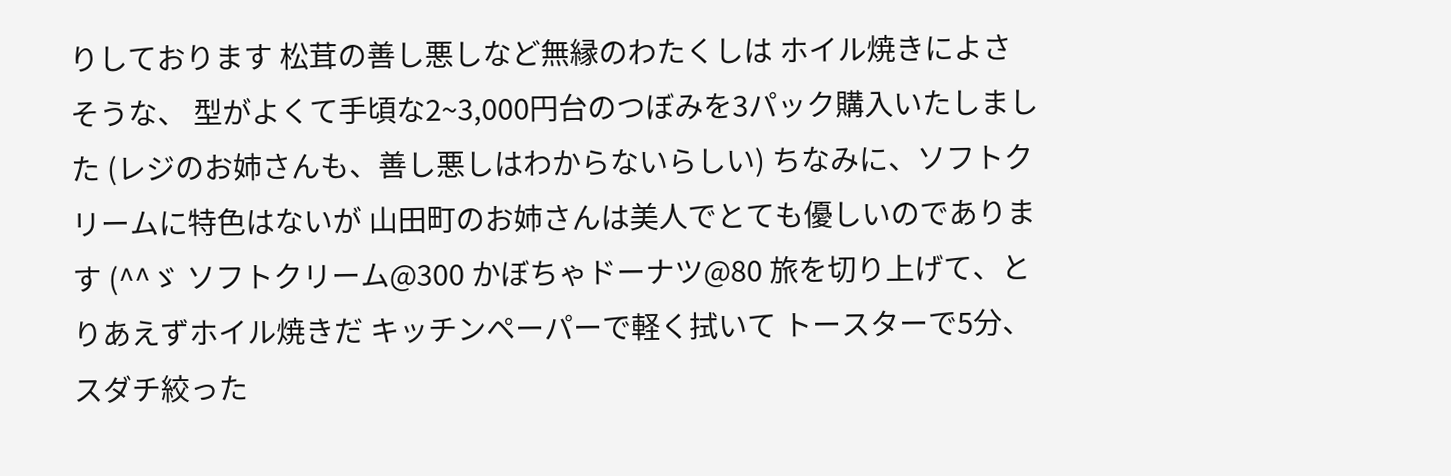りしております 松茸の善し悪しなど無縁のわたくしは ホイル焼きによさそうな、 型がよくて手頃な2~3,000円台のつぼみを3パック購入いたしました (レジのお姉さんも、善し悪しはわからないらしい) ちなみに、ソフトクリームに特色はないが 山田町のお姉さんは美人でとても優しいのであります (^^ゞ ソフトクリーム@300 かぼちゃドーナツ@80 旅を切り上げて、とりあえずホイル焼きだ キッチンペーパーで軽く拭いて トースターで5分、スダチ絞った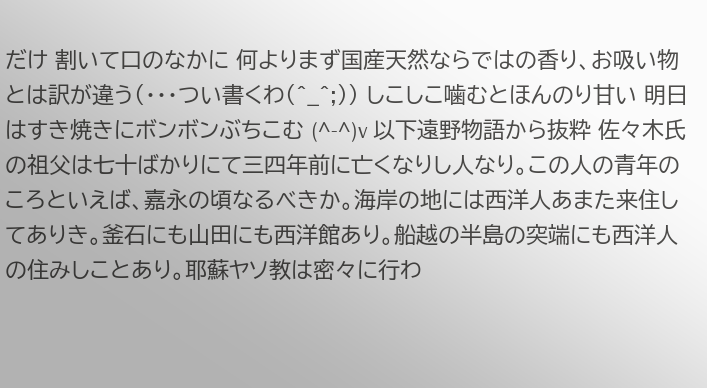だけ 割いて口のなかに 何よりまず国産天然ならではの香り、お吸い物とは訳が違う(・・・つい書くわ(^_^;)) しこしこ噛むとほんのり甘い 明日はすき焼きにボンボンぶちこむ (^-^)v 以下遠野物語から抜粋 佐々木氏の祖父は七十ばかりにて三四年前に亡くなりし人なり。この人の青年のころといえば、嘉永の頃なるべきか。海岸の地には西洋人あまた来住してありき。釜石にも山田にも西洋館あり。船越の半島の突端にも西洋人の住みしことあり。耶蘇ヤソ教は密々に行わ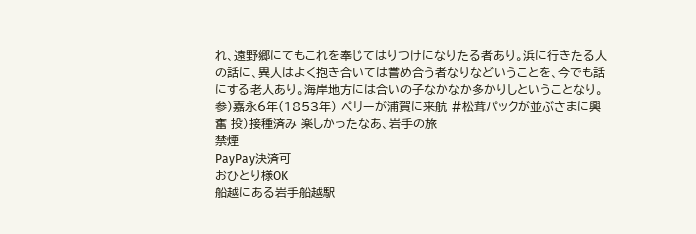れ、遠野郷にてもこれを奉じてはりつけになりたる者あり。浜に行きたる人の話に、異人はよく抱き合いては嘗め合う者なりなどいうことを、今でも話にする老人あり。海岸地方には合いの子なかなか多かりしということなり。 参)嘉永6年(1853年) ペリーが浦賀に来航 #松茸パックが並ぶさまに興奮 投)接種済み 楽しかったなあ、岩手の旅
禁煙
PayPay決済可
おひとり様OK
船越にある岩手船越駅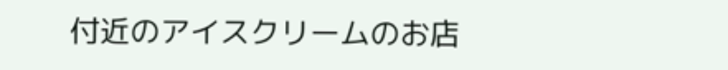付近のアイスクリームのお店